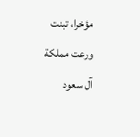مؤخرا، تبنت ورعت مملكة آل سعود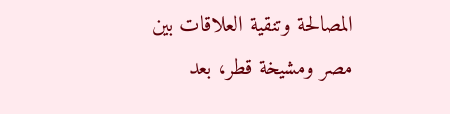المصالحة وتنقية العلاقات بين مصر ومشيخة قطر، بعد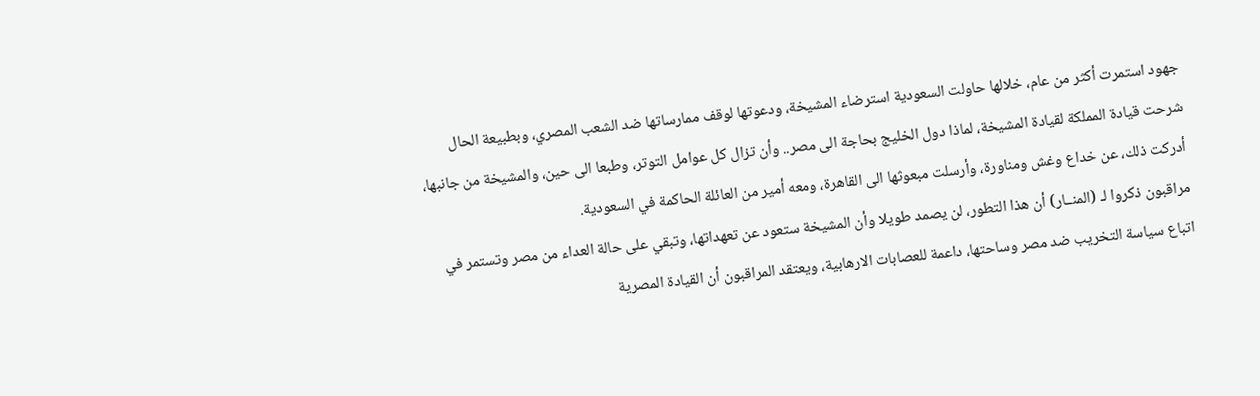جهود استمرت أكثر من عام، خلالها حاولت السعودية استرضاء المشيخة، ودعوتها لوقف ممارساتها ضد الشعب المصري، وبطبيعة الحال شرحت قيادة المملكة لقيادة المشيخة، لماذا دول الخليج بحاجة الى مصر.. وأن تزال كل عوامل التوتر، وطبعا الى حين، والمشيخة من جانبها، أدركت ذلك، عن خداع وغش ومناورة، وأرسلت مبعوثها الى القاهرة، ومعه أمير من العائلة الحاكمة في السعودية.
مراقبون ذكروا لـ (المنــار) أن هذا التطور، لن يصمد طويلا وأن المشيخة ستعود عن تعهداتها، وتبقي على حالة العداء من مصر وتستمر في اتباع سياسة التخريب ضد مصر وساحتها، داعمة للعصابات الارهابية، ويعتقد المراقبون أن القيادة المصرية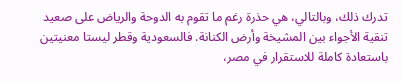تدرك ذلك، وبالتالي، هي حذرة رغم ما تقوم به الدوحة والرياض على صعيد تنقية الأجواء بين المشيخة وأرض الكنانة. فالسعودية وقطر ليستا معنيتين باستعادة كاملة للاستقرار في مصر،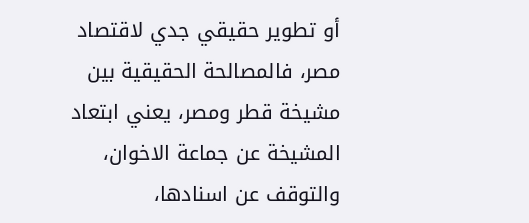أو تطوير حقيقي جدي لاقتصاد مصر، فالمصالحة الحقيقية بين مشيخة قطر ومصر، يعني ابتعاد المشيخة عن جماعة الاخوان، والتوقف عن اسنادها،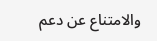والامتناع عن دعم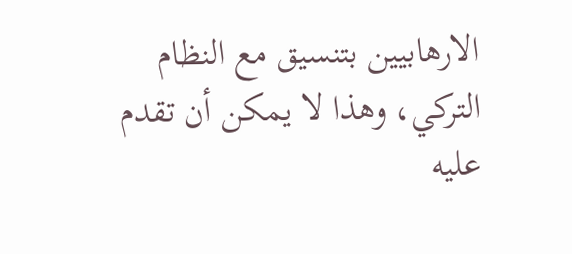الارهابيين بتنسيق مع النظام التركي، وهذا لا يمكن أن تقدم عليه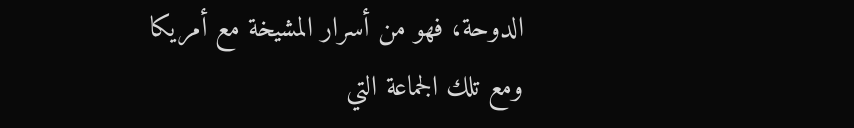الدوحة، فهو من أسرار المشيخة مع أمريكا ومع تلك الجماعة التي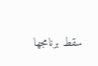سقط برنامجها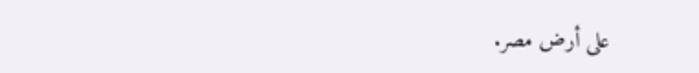على أرض مصر.